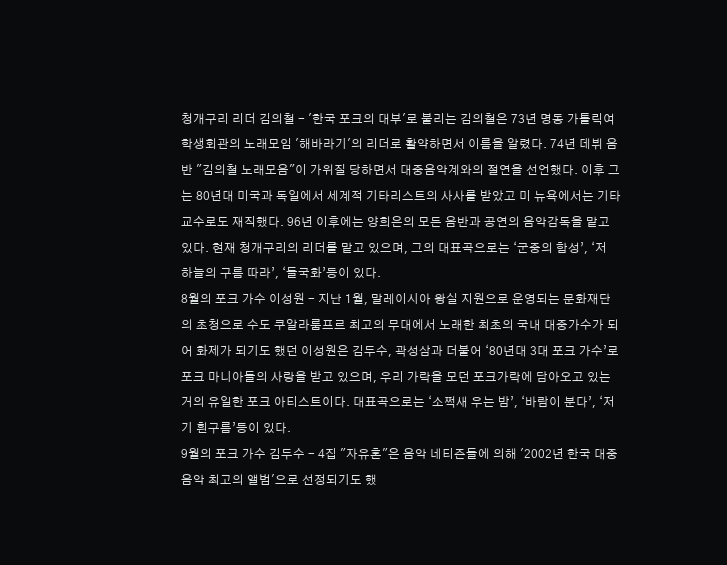청개구리 리더 김의철 - '한국 포크의 대부'로 불리는 김의철은 73년 명동 가톨릭여학생회관의 노래모임 '해바라기'의 리더로 활약하면서 이름을 알렸다. 74년 데뷔 음반 "김의철 노래모음"이 가위질 당하면서 대중음악계와의 절연을 선언했다. 이후 그는 80년대 미국과 독일에서 세계적 기타리스트의 사사를 받았고 미 뉴욕에서는 기타 교수로도 재직했다. 96년 이후에는 양희은의 모든 음반과 공연의 음악감독을 맡고 있다. 현재 청개구리의 리더를 맡고 있으며, 그의 대표곡으로는 ‘군중의 함성’, ‘저 하늘의 구름 따라’, ‘들국화’등이 있다.
8월의 포크 가수 이성원 - 지난 1월, 말레이시아 왕실 지원으로 운영되는 문화재단의 초청으로 수도 쿠알라룸프르 최고의 무대에서 노래한 최초의 국내 대중가수가 되어 화제가 되기도 했던 이성원은 김두수, 곽성삼과 더불어 ‘80년대 3대 포크 가수’로 포크 마니아들의 사랑을 받고 있으며, 우리 가락을 모던 포크가락에 담아오고 있는 거의 유일한 포크 아티스트이다. 대표곡으로는 ‘소쩍새 우는 밤’, ‘바람이 분다’, ‘저기 흰구름’등이 있다.
9월의 포크 가수 김두수 - 4집 "자유혼"은 음악 네티즌들에 의해 '2002년 한국 대중음악 최고의 앨범'으로 선정되기도 했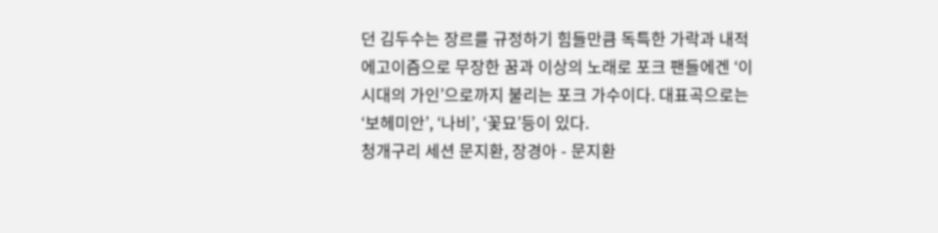던 김두수는 장르를 규정하기 힘들만큼 독특한 가락과 내적 에고이즘으로 무장한 꿈과 이상의 노래로 포크 팬들에겐 ‘이 시대의 가인’으로까지 불리는 포크 가수이다. 대표곡으로는 ‘보헤미안’, ‘나비’, ‘꽃묘’등이 있다.
청개구리 세션 문지환, 장경아 - 문지환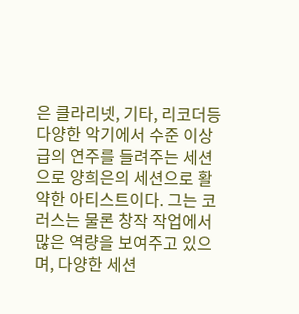은 클라리넷, 기타, 리코더등 다양한 악기에서 수준 이상급의 연주를 들려주는 세션으로 양희은의 세션으로 활약한 아티스트이다. 그는 코러스는 물론 창작 작업에서 많은 역량을 보여주고 있으며, 다양한 세션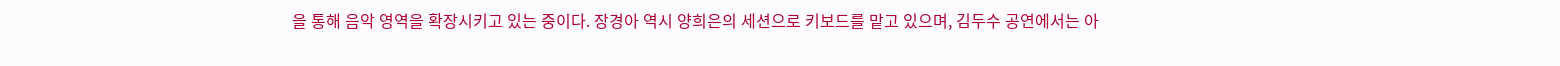을 통해 음악 영역을 확장시키고 있는 중이다. 장경아 역시 양희은의 세션으로 키보드를 맡고 있으며, 김두수 공연에서는 아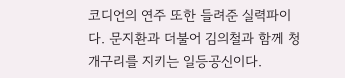코디언의 연주 또한 들려준 실력파이다. 문지환과 더불어 김의철과 함께 청개구리를 지키는 일등공신이다.